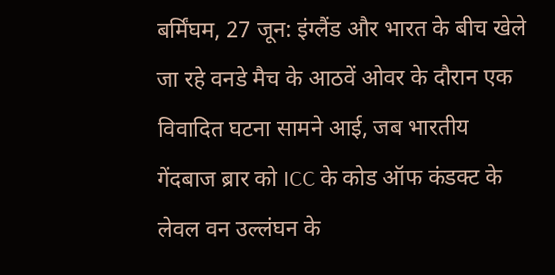बर्मिंघम, 27 जून: इंग्लैंड और भारत के बीच खेले जा रहे वनडे मैच के आठवें ओवर के दौरान एक विवादित घटना सामने आई, जब भारतीय गेंदबाज ब्रार को ICC के कोड ऑफ कंडक्ट के लेवल वन उल्लंघन के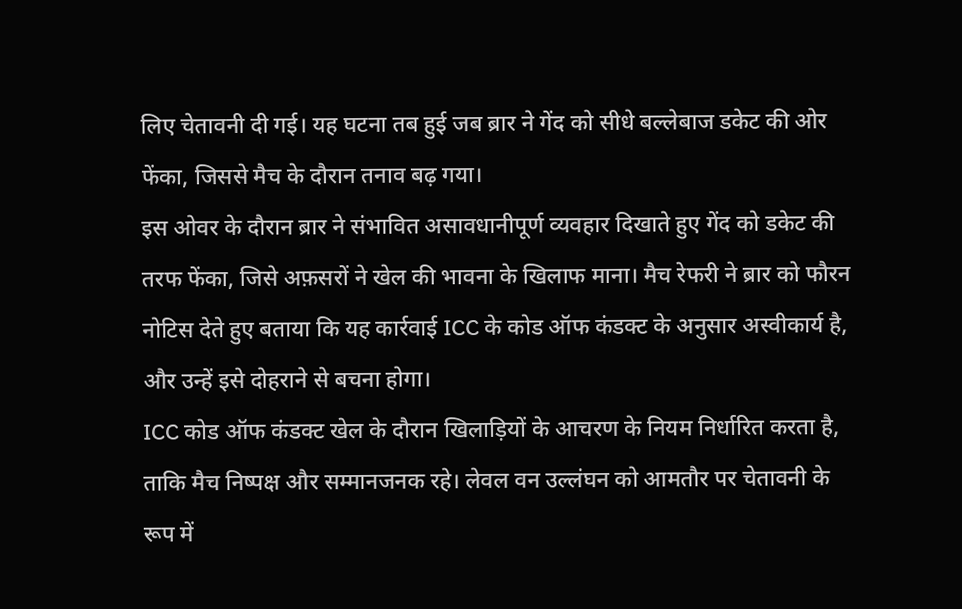लिए चेतावनी दी गई। यह घटना तब हुई जब ब्रार ने गेंद को सीधे बल्लेबाज डकेट की ओर फेंका, जिससे मैच के दौरान तनाव बढ़ गया।
इस ओवर के दौरान ब्रार ने संभावित असावधानीपूर्ण व्यवहार दिखाते हुए गेंद को डकेट की तरफ फेंका, जिसे अफ़सरों ने खेल की भावना के खिलाफ माना। मैच रेफरी ने ब्रार को फौरन नोटिस देते हुए बताया कि यह कार्रवाई ICC के कोड ऑफ कंडक्ट के अनुसार अस्वीकार्य है, और उन्हें इसे दोहराने से बचना होगा।
ICC कोड ऑफ कंडक्ट खेल के दौरान खिलाड़ियों के आचरण के नियम निर्धारित करता है, ताकि मैच निष्पक्ष और सम्मानजनक रहे। लेवल वन उल्लंघन को आमतौर पर चेतावनी के रूप में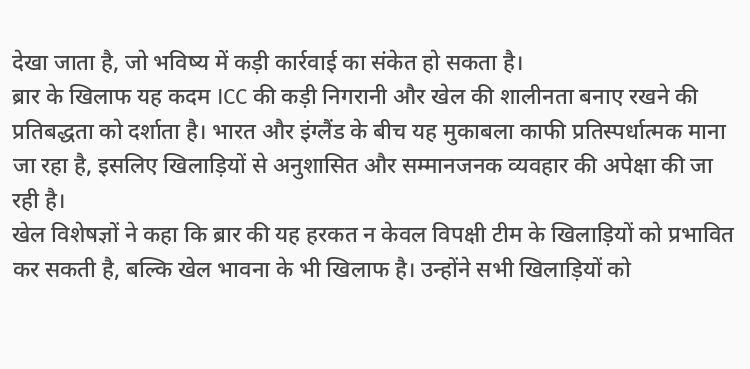देखा जाता है, जो भविष्य में कड़ी कार्रवाई का संकेत हो सकता है।
ब्रार के खिलाफ यह कदम ICC की कड़ी निगरानी और खेल की शालीनता बनाए रखने की प्रतिबद्धता को दर्शाता है। भारत और इंग्लैंड के बीच यह मुकाबला काफी प्रतिस्पर्धात्मक माना जा रहा है, इसलिए खिलाड़ियों से अनुशासित और सम्मानजनक व्यवहार की अपेक्षा की जा रही है।
खेल विशेषज्ञों ने कहा कि ब्रार की यह हरकत न केवल विपक्षी टीम के खिलाड़ियों को प्रभावित कर सकती है, बल्कि खेल भावना के भी खिलाफ है। उन्होंने सभी खिलाड़ियों को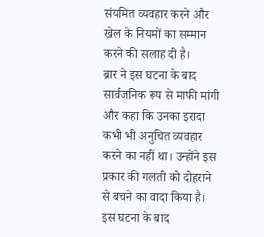संयमित व्यवहार करने और खेल के नियमों का सम्मान करने की सलाह दी है।
ब्रार ने इस घटना के बाद सार्वजनिक रूप से माफी मांगी और कहा कि उनका इरादा कभी भी अनुचित व्यवहार करने का नहीं था। उन्होंने इस प्रकार की गलती को दोहराने से बचने का वादा किया है। इस घटना के बाद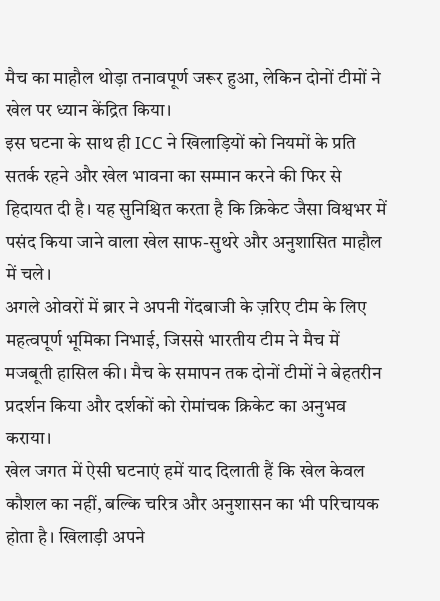मैच का माहौल थोड़ा तनावपूर्ण जरूर हुआ, लेकिन दोनों टीमों ने खेल पर ध्यान केंद्रित किया।
इस घटना के साथ ही ICC ने खिलाड़ियों को नियमों के प्रति सतर्क रहने और खेल भावना का सम्मान करने की फिर से हिदायत दी है। यह सुनिश्चित करता है कि क्रिकेट जैसा विश्वभर में पसंद किया जाने वाला खेल साफ-सुथरे और अनुशासित माहौल में चले।
अगले ओवरों में ब्रार ने अपनी गेंदबाजी के ज़रिए टीम के लिए महत्वपूर्ण भूमिका निभाई, जिससे भारतीय टीम ने मैच में मजबूती हासिल की। मैच के समापन तक दोनों टीमों ने बेहतरीन प्रदर्शन किया और दर्शकों को रोमांचक क्रिकेट का अनुभव कराया।
खेल जगत में ऐसी घटनाएं हमें याद दिलाती हैं कि खेल केवल कौशल का नहीं, बल्कि चरित्र और अनुशासन का भी परिचायक होता है। खिलाड़ी अपने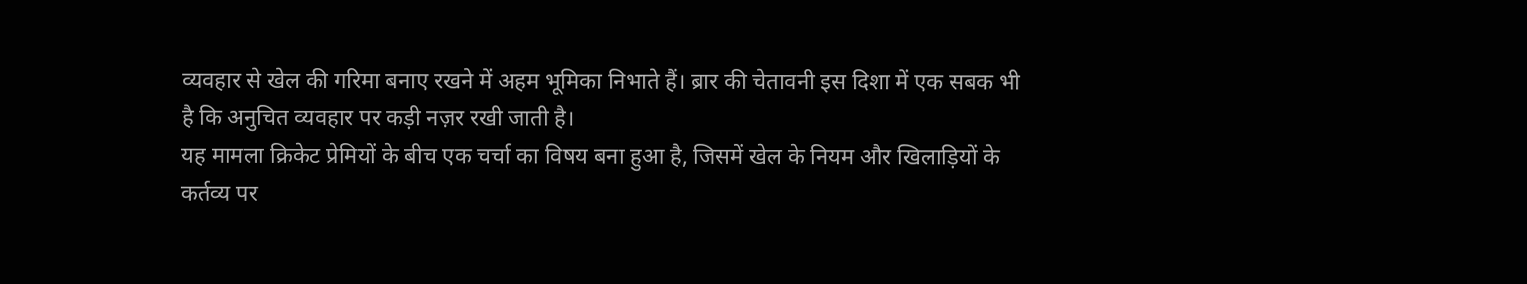व्यवहार से खेल की गरिमा बनाए रखने में अहम भूमिका निभाते हैं। ब्रार की चेतावनी इस दिशा में एक सबक भी है कि अनुचित व्यवहार पर कड़ी नज़र रखी जाती है।
यह मामला क्रिकेट प्रेमियों के बीच एक चर्चा का विषय बना हुआ है, जिसमें खेल के नियम और खिलाड़ियों के कर्तव्य पर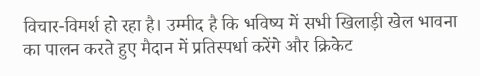विचार-विमर्श हो रहा है। उम्मीद है कि भविष्य में सभी खिलाड़ी खेल भावना का पालन करते हुए मैदान में प्रतिस्पर्धा करेंगे और क्रिकेट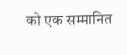को एक सम्मानित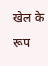खेल के रूप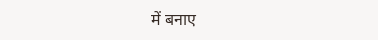में बनाए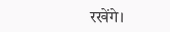रखेंगे।